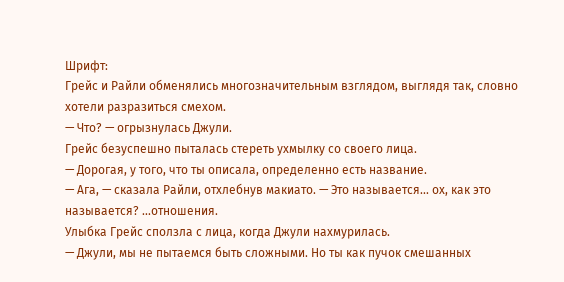Шрифт:
Грейс и Райли обменялись многозначительным взглядом, выглядя так, словно хотели разразиться смехом.
— Что? — огрызнулась Джули.
Грейс безуспешно пыталась стереть ухмылку со своего лица.
— Дорогая, у того, что ты описала, определенно есть название.
— Ага, — сказала Райли, отхлебнув макиато. — Это называется... ох, как это называется? ...отношения.
Улыбка Грейс сползла с лица, когда Джули нахмурилась.
— Джули, мы не пытаемся быть сложными. Но ты как пучок смешанных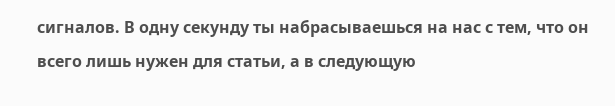сигналов. В одну секунду ты набрасываешься на нас с тем, что он всего лишь нужен для статьи, а в следующую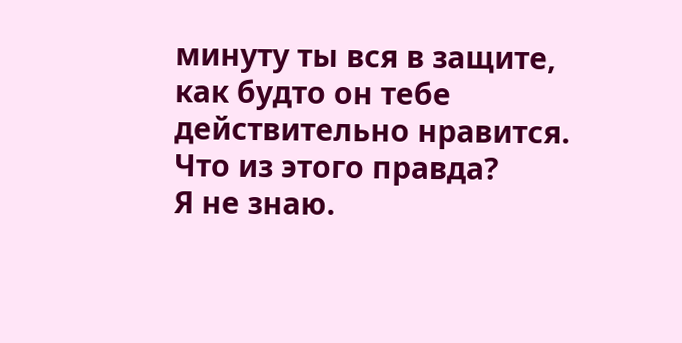минуту ты вся в защите, как будто он тебе действительно нравится. Что из этого правда?
Я не знаю.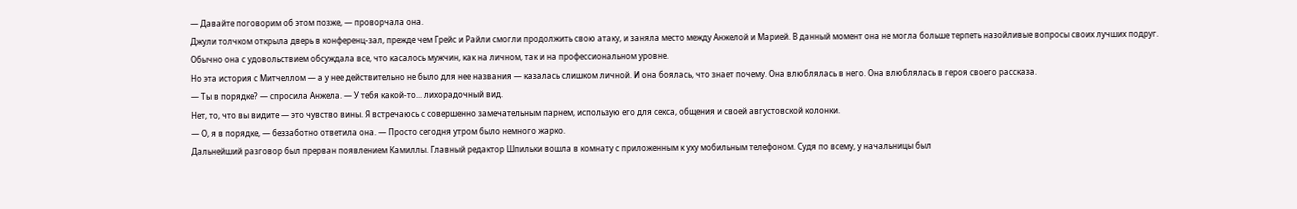— Давайте поговорим об этом позже, — проворчала она.
Джули толчком открыла дверь в конференц-зал, прежде чем Грейс и Райли смогли продолжить свою атаку, и заняла место между Анжелой и Марией. В данный момент она не могла больше терпеть назойливые вопросы своих лучших подруг. Обычно она с удовольствием обсуждала все, что касалось мужчин, как на личном, так и на профессиональном уровне.
Но эта история с Митчеллом — а у нее действительно не было для нее названия — казалась слишком личной. И она боялась, что знает почему. Она влюблялась в него. Она влюблялась в героя своего рассказа.
— Ты в порядке? — спросила Анжела. — У тебя какой-то... лихорадочный вид.
Нет, то, что вы видите — это чувство вины. Я встречаюсь с совершенно замечательным парнем, использую его для секса, общения и своей августовской колонки.
— О, я в порядке, — беззаботно ответила она. — Просто сегодня утром было немного жарко.
Дальнейший разговор был прерван появлением Камиллы. Главный редактор Шпильки вошла в комнату с приложенным к уху мобильным телефоном. Судя по всему, у начальницы был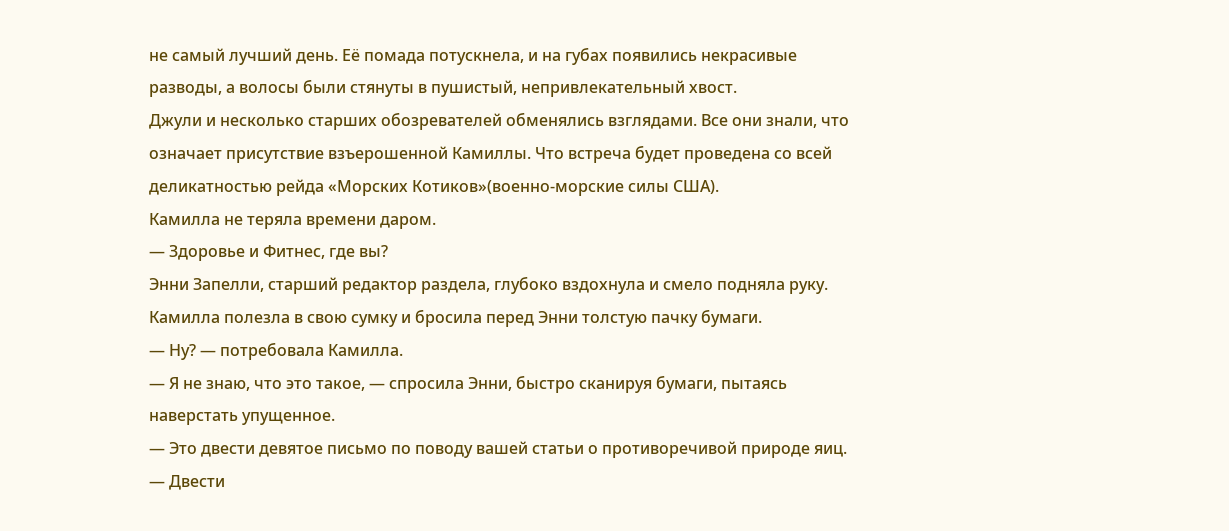не самый лучший день. Её помада потускнела, и на губах появились некрасивые разводы, а волосы были стянуты в пушистый, непривлекательный хвост.
Джули и несколько старших обозревателей обменялись взглядами. Все они знали, что означает присутствие взъерошенной Камиллы. Что встреча будет проведена со всей деликатностью рейда «Морских Котиков»(военно-морские силы США).
Камилла не теряла времени даром.
— Здоровье и Фитнес, где вы?
Энни Запелли, старший редактор раздела, глубоко вздохнула и смело подняла руку. Камилла полезла в свою сумку и бросила перед Энни толстую пачку бумаги.
— Ну? — потребовала Камилла.
— Я не знаю, что это такое, — спросила Энни, быстро сканируя бумаги, пытаясь наверстать упущенное.
— Это двести девятое письмо по поводу вашей статьи о противоречивой природе яиц.
— Двести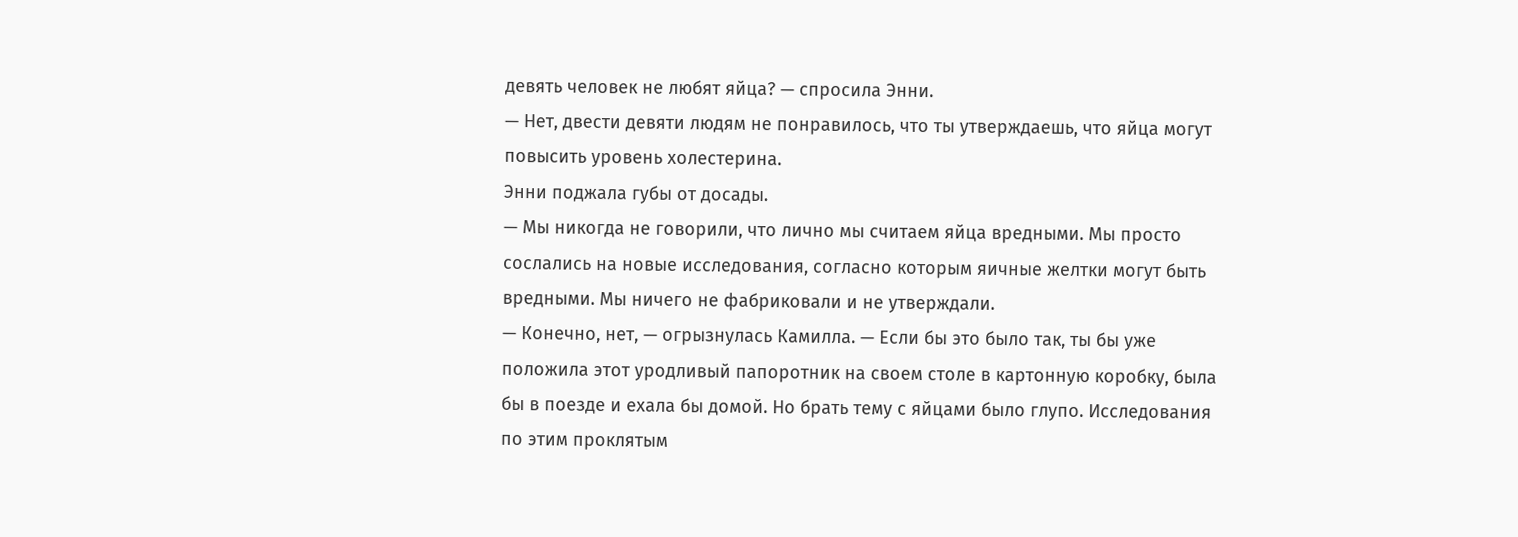девять человек не любят яйца? — спросила Энни.
— Нет, двести девяти людям не понравилось, что ты утверждаешь, что яйца могут повысить уровень холестерина.
Энни поджала губы от досады.
— Мы никогда не говорили, что лично мы считаем яйца вредными. Мы просто сослались на новые исследования, согласно которым яичные желтки могут быть вредными. Мы ничего не фабриковали и не утверждали.
— Конечно, нет, — огрызнулась Камилла. — Если бы это было так, ты бы уже положила этот уродливый папоротник на своем столе в картонную коробку, была бы в поезде и ехала бы домой. Но брать тему с яйцами было глупо. Исследования по этим проклятым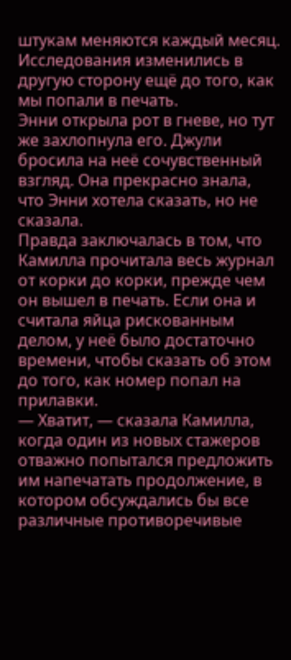штукам меняются каждый месяц. Исследования изменились в другую сторону ещё до того, как мы попали в печать.
Энни открыла рот в гневе, но тут же захлопнула его. Джули бросила на неё сочувственный взгляд. Она прекрасно знала, что Энни хотела сказать, но не сказала.
Правда заключалась в том, что Камилла прочитала весь журнал от корки до корки, прежде чем он вышел в печать. Если она и считала яйца рискованным делом, у неё было достаточно времени, чтобы сказать об этом до того, как номер попал на прилавки.
— Хватит, — сказала Камилла, когда один из новых стажеров отважно попытался предложить им напечатать продолжение, в котором обсуждались бы все различные противоречивые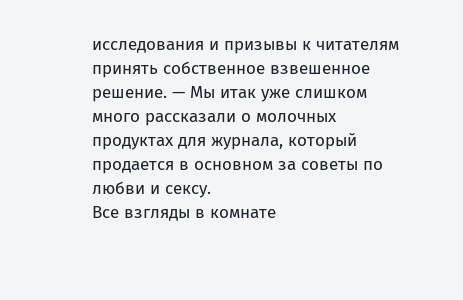исследования и призывы к читателям принять собственное взвешенное решение. — Мы итак уже слишком много рассказали о молочных продуктах для журнала, который продается в основном за советы по любви и сексу.
Все взгляды в комнате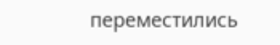переместились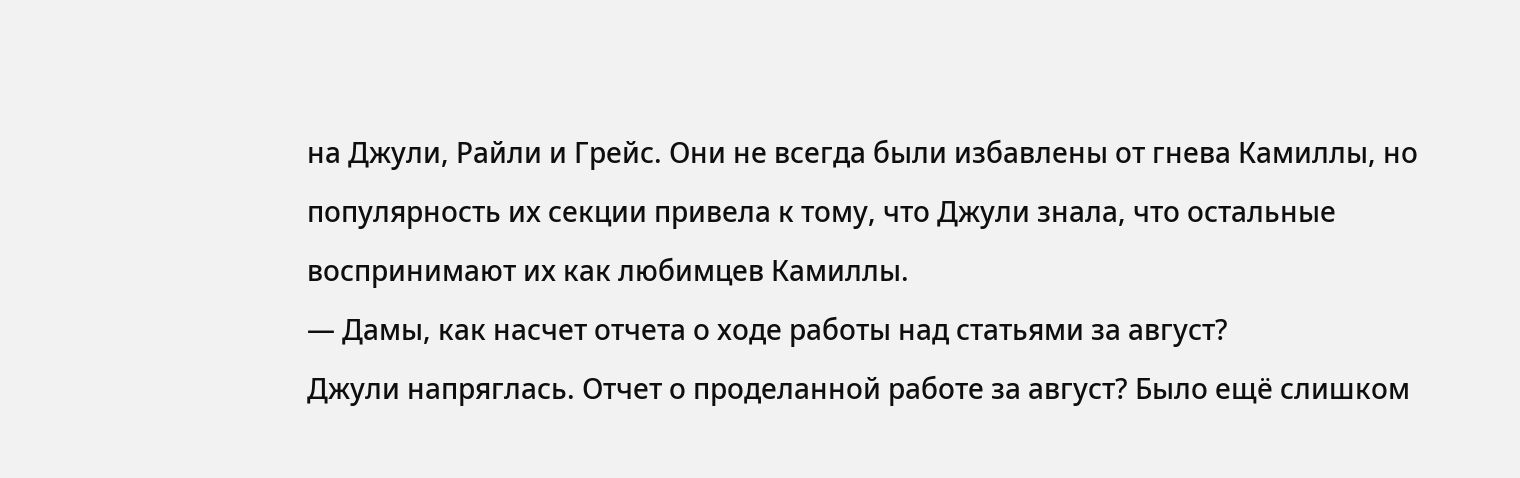на Джули, Райли и Грейс. Они не всегда были избавлены от гнева Камиллы, но популярность их секции привела к тому, что Джули знала, что остальные воспринимают их как любимцев Камиллы.
— Дамы, как насчет отчета о ходе работы над статьями за август?
Джули напряглась. Отчет о проделанной работе за август? Было ещё слишком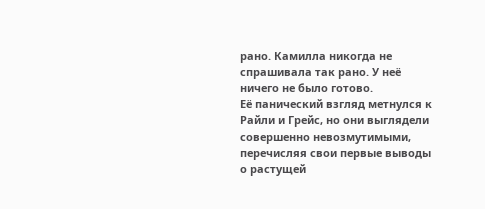рано. Камилла никогда не спрашивала так рано. У неё ничего не было готово.
Её панический взгляд метнулся к Райли и Грейс, но они выглядели совершенно невозмутимыми, перечисляя свои первые выводы о растущей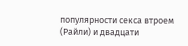популярности секса втроем (Райли) и двадцати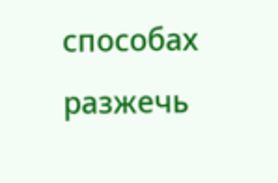способах разжечь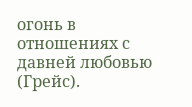огонь в отношениях с давней любовью (Грейс).